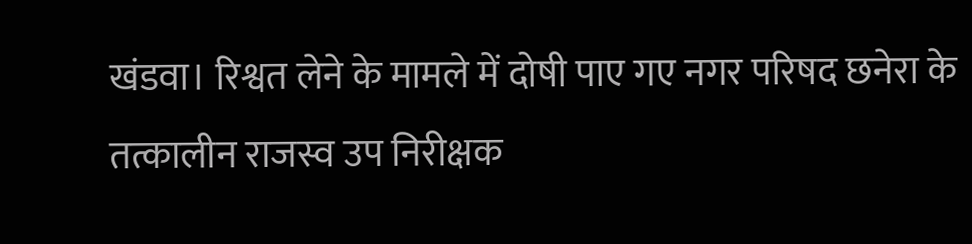खंडवा। रिश्वत लेने के मामले में दोषी पाए गए नगर परिषद छनेरा के तत्कालीन राजस्व उप निरीक्षक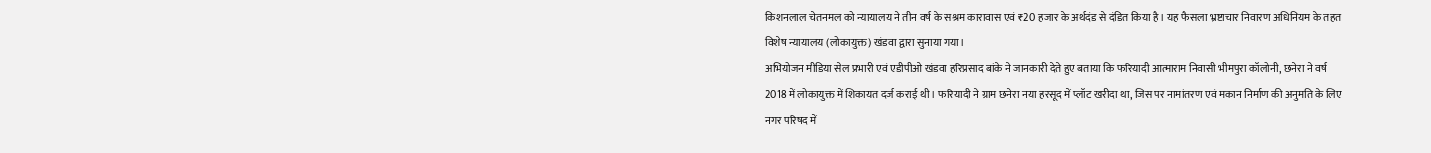किशनलाल चेतनमल को न्यायालय ने तीन वर्ष के सश्रम कारावास एवं ₹20 हजार के अर्थदंड से दंडित किया है। यह फैसला भ्रष्टाचार निवारण अधिनियम के तहत विशेष न्यायालय (लोकायुक्त) खंडवा द्वारा सुनाया गया।
अभियोजन मीडिया सेल प्रभारी एवं एडीपीओ खंडवा हरिप्रसाद बांके ने जानकारी देते हुए बताया कि फरियादी आत्माराम निवासी भीमपुरा कॉलोनी, छनेरा ने वर्ष 2018 में लोकायुक्त में शिकायत दर्ज कराई थी। फरियादी ने ग्राम छनेरा नया हरसूद में प्लॉट खरीदा था, जिस पर नामांतरण एवं मकान निर्माण की अनुमति के लिए नगर परिषद में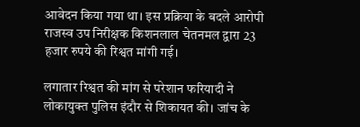आवेदन किया गया था। इस प्रक्रिया के बदले आरोपी राजस्व उप निरीक्षक किशनलाल चेतनमल द्वारा 23 हजार रुपये की रिश्वत मांगी गई।

लगातार रिश्वत की मांग से परेशान फरियादी ने लोकायुक्त पुलिस इंदौर से शिकायत की। जांच के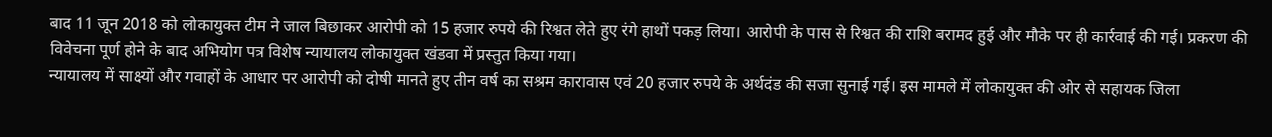बाद 11 जून 2018 को लोकायुक्त टीम ने जाल बिछाकर आरोपी को 15 हजार रुपये की रिश्वत लेते हुए रंगे हाथों पकड़ लिया। आरोपी के पास से रिश्वत की राशि बरामद हुई और मौके पर ही कार्रवाई की गई। प्रकरण की विवेचना पूर्ण होने के बाद अभियोग पत्र विशेष न्यायालय लोकायुक्त खंडवा में प्रस्तुत किया गया।
न्यायालय में साक्ष्यों और गवाहों के आधार पर आरोपी को दोषी मानते हुए तीन वर्ष का सश्रम कारावास एवं 20 हजार रुपये के अर्थदंड की सजा सुनाई गई। इस मामले में लोकायुक्त की ओर से सहायक जिला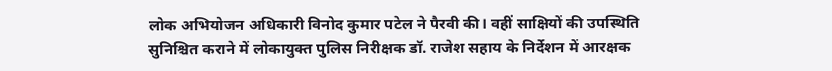लोक अभियोजन अधिकारी विनोद कुमार पटेल ने पैरवी की। वहीं साक्षियों की उपस्थिति सुनिश्चित कराने में लोकायुक्त पुलिस निरीक्षक डॉ. राजेश सहाय के निर्देशन में आरक्षक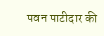पवन पाटीदार की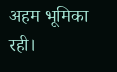अहम भूमिका रही।